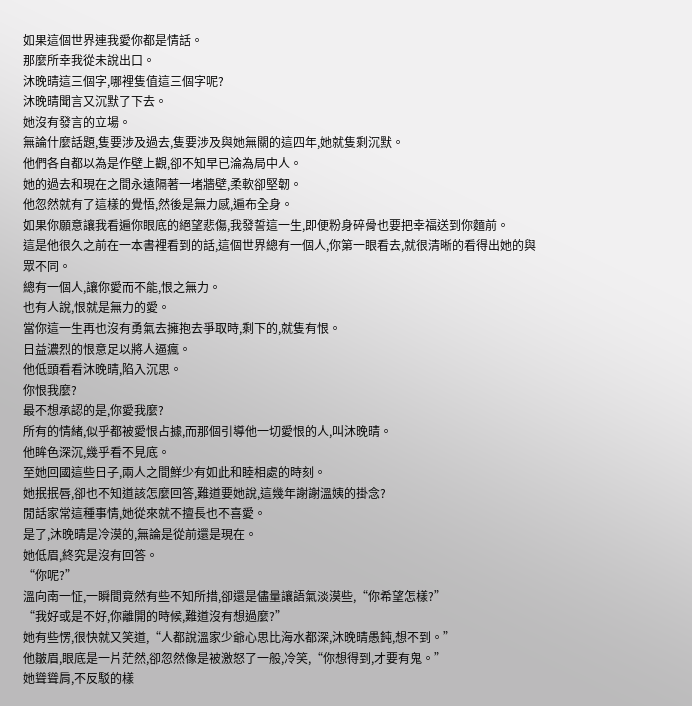如果這個世界連我愛你都是情話。
那麼所幸我從未說出口。
沐晚晴這三個字,哪裡隻值這三個字呢?
沐晚晴聞言又沉默了下去。
她沒有發言的立場。
無論什麼話題,隻要涉及過去,隻要涉及與她無關的這四年,她就隻剩沉默。
他們各自都以為是作壁上觀,卻不知早已淪為局中人。
她的過去和現在之間永遠隔著一堵牆壁,柔軟卻堅韌。
他忽然就有了這樣的覺悟,然後是無力感,遍布全身。
如果你願意讓我看遍你眼底的絕望悲傷,我發誓這一生,即便粉身碎骨也要把幸福送到你麵前。
這是他很久之前在一本書裡看到的話,這個世界總有一個人,你第一眼看去,就很清晰的看得出她的與眾不同。
總有一個人,讓你愛而不能,恨之無力。
也有人說,恨就是無力的愛。
當你這一生再也沒有勇氣去擁抱去爭取時,剩下的,就隻有恨。
日益濃烈的恨意足以將人逼瘋。
他低頭看看沐晚晴,陷入沉思。
你恨我麼?
最不想承認的是,你愛我麼?
所有的情緒,似乎都被愛恨占據,而那個引導他一切愛恨的人,叫沐晚晴。
他眸色深沉,幾乎看不見底。
至她回國這些日子,兩人之間鮮少有如此和睦相處的時刻。
她抿抿唇,卻也不知道該怎麼回答,難道要她說,這幾年謝謝溫姨的掛念?
閒話家常這種事情,她從來就不擅長也不喜愛。
是了,沐晚晴是冷漠的,無論是從前還是現在。
她低眉,終究是沒有回答。
“你呢?”
溫向南一怔,一瞬間竟然有些不知所措,卻還是儘量讓語氣淡漠些,“你希望怎樣?”
“我好或是不好,你離開的時候,難道沒有想過麼?”
她有些愣,很快就又笑道,“人都說溫家少爺心思比海水都深,沐晚晴愚鈍,想不到。”
他皺眉,眼底是一片茫然,卻忽然像是被激怒了一般,冷笑,“你想得到,才要有鬼。”
她聳聳肩,不反駁的樣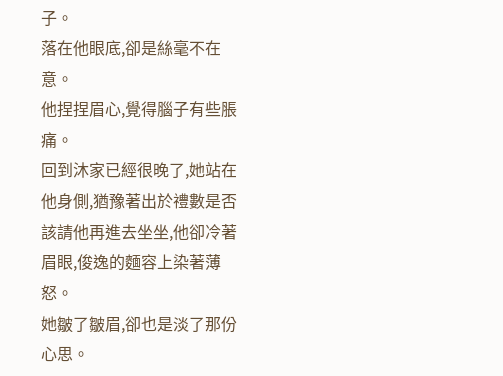子。
落在他眼底,卻是絲毫不在意。
他捏捏眉心,覺得腦子有些脹痛。
回到沐家已經很晚了,她站在他身側,猶豫著出於禮數是否該請他再進去坐坐,他卻冷著眉眼,俊逸的麵容上染著薄怒。
她皺了皺眉,卻也是淡了那份心思。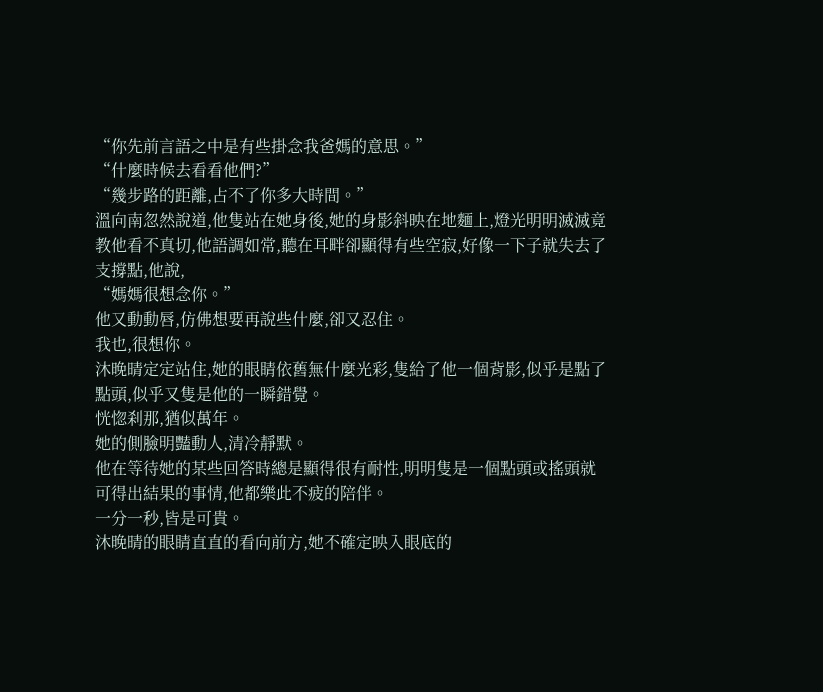“你先前言語之中是有些掛念我爸媽的意思。”
“什麼時候去看看他們?”
“幾步路的距離,占不了你多大時間。”
溫向南忽然說道,他隻站在她身後,她的身影斜映在地麵上,燈光明明滅滅竟教他看不真切,他語調如常,聽在耳畔卻顯得有些空寂,好像一下子就失去了支撐點,他說,
“媽媽很想念你。”
他又動動唇,仿佛想要再說些什麼,卻又忍住。
我也,很想你。
沐晚晴定定站住,她的眼睛依舊無什麼光彩,隻給了他一個背影,似乎是點了點頭,似乎又隻是他的一瞬錯覺。
恍惚刹那,猶似萬年。
她的側臉明豔動人,清冷靜默。
他在等待她的某些回答時總是顯得很有耐性,明明隻是一個點頭或搖頭就可得出結果的事情,他都樂此不疲的陪伴。
一分一秒,皆是可貴。
沐晚晴的眼睛直直的看向前方,她不確定映入眼底的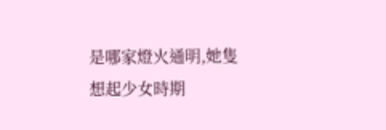是哪家燈火通明,她隻想起少女時期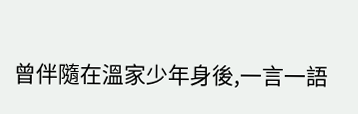曾伴隨在溫家少年身後,一言一語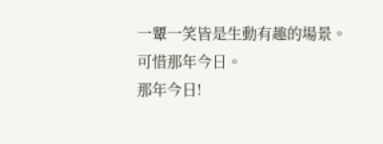一顰一笑皆是生動有趣的場景。
可惜那年今日。
那年今日!